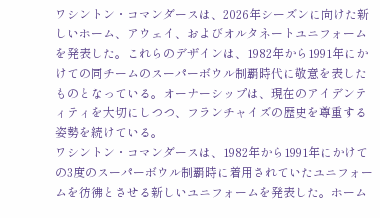ワシントン・コマンダースは、2026年シーズンに向けた新しいホーム、アウェイ、およびオルタネートユニフォームを発表した。これらのデザインは、1982年から1991年にかけての同チームのスーパーボウル制覇時代に敬意を表したものとなっている。オーナーシップは、現在のアイデンティティを大切にしつつ、フランチャイズの歴史を尊重する姿勢を続けている。
ワシントン・コマンダースは、1982年から1991年にかけての3度のスーパーボウル制覇時に着用されていたユニフォームを彷彿とさせる新しいユニフォームを発表した。ホーム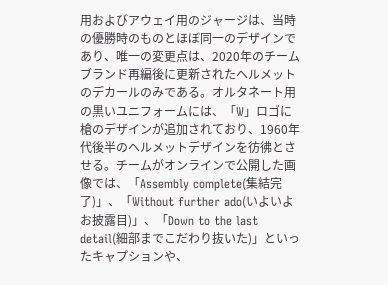用およびアウェイ用のジャージは、当時の優勝時のものとほぼ同一のデザインであり、唯一の変更点は、2020年のチームブランド再編後に更新されたヘルメットのデカールのみである。オルタネート用の黒いユニフォームには、「W」ロゴに槍のデザインが追加されており、1960年代後半のヘルメットデザインを彷彿とさせる。チームがオンラインで公開した画像では、「Assembly complete(集結完了)」、「Without further ado(いよいよお披露目)」、「Down to the last detail(細部までこだわり抜いた)」といったキャプションや、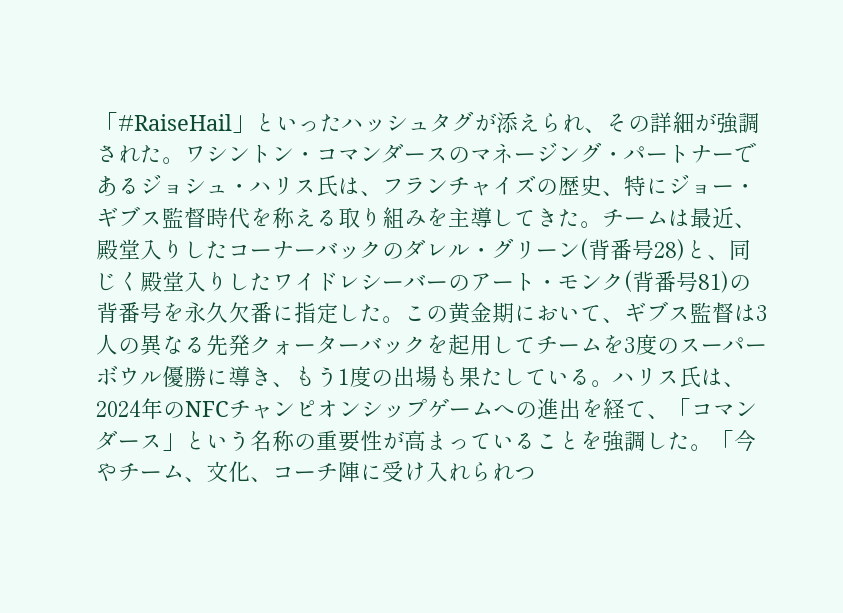「#RaiseHail」といったハッシュタグが添えられ、その詳細が強調された。ワシントン・コマンダースのマネージング・パートナーであるジョシュ・ハリス氏は、フランチャイズの歴史、特にジョー・ギブス監督時代を称える取り組みを主導してきた。チームは最近、殿堂入りしたコーナーバックのダレル・グリーン(背番号28)と、同じく殿堂入りしたワイドレシーバーのアート・モンク(背番号81)の背番号を永久欠番に指定した。この黄金期において、ギブス監督は3人の異なる先発クォーターバックを起用してチームを3度のスーパーボウル優勝に導き、もう1度の出場も果たしている。ハリス氏は、2024年のNFCチャンピオンシップゲームへの進出を経て、「コマンダース」という名称の重要性が高まっていることを強調した。「今やチーム、文化、コーチ陣に受け入れられつ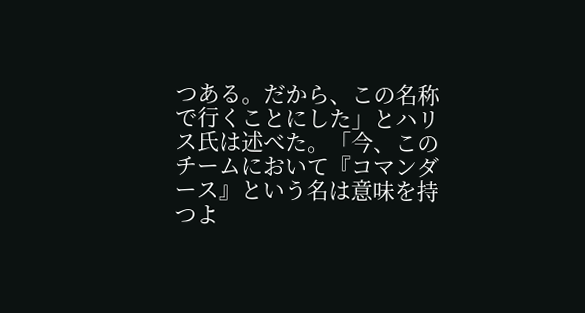つある。だから、この名称で行くことにした」とハリス氏は述べた。「今、このチームにおいて『コマンダース』という名は意味を持つよ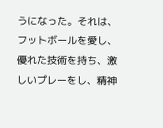うになった。それは、フットボールを愛し、優れた技術を持ち、激しいプレーをし、精神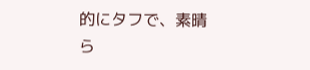的にタフで、素晴ら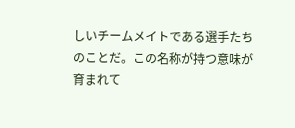しいチームメイトである選手たちのことだ。この名称が持つ意味が育まれて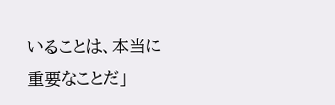いることは、本当に重要なことだ」